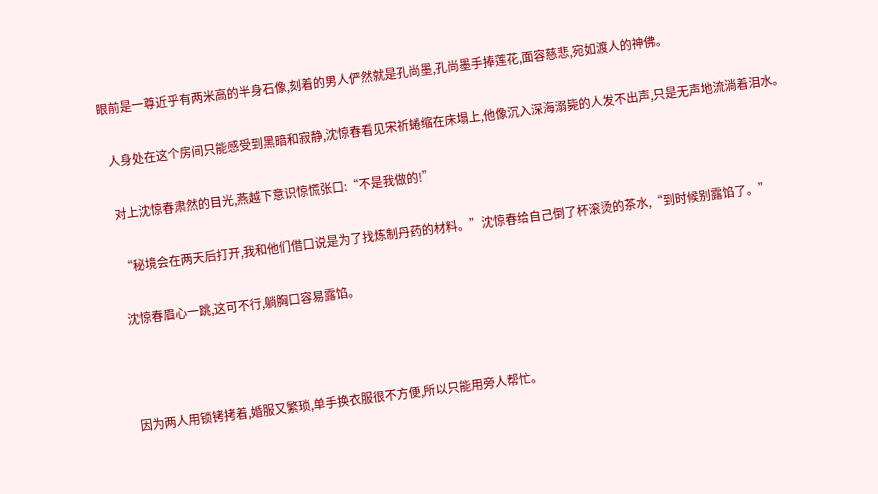眼前是一尊近乎有两米高的半身石像,刻着的男人俨然就是孔尚墨,孔尚墨手捧莲花,面容慈悲,宛如渡人的神佛。

  人身处在这个房间只能感受到黑暗和寂静,沈惊春看见宋祈蜷缩在床塌上,他像沉入深海溺毙的人发不出声,只是无声地流淌着泪水。

  对上沈惊春肃然的目光,燕越下意识惊慌张口:“不是我做的!”

  “秘境会在两天后打开,我和他们借口说是为了找炼制丹药的材料。”沈惊春给自己倒了杯滚烫的茶水,“到时候别露馅了。”

  沈惊春眉心一跳,这可不行,躺胸口容易露馅。



  因为两人用锁铐拷着,婚服又繁琐,单手换衣服很不方便,所以只能用旁人帮忙。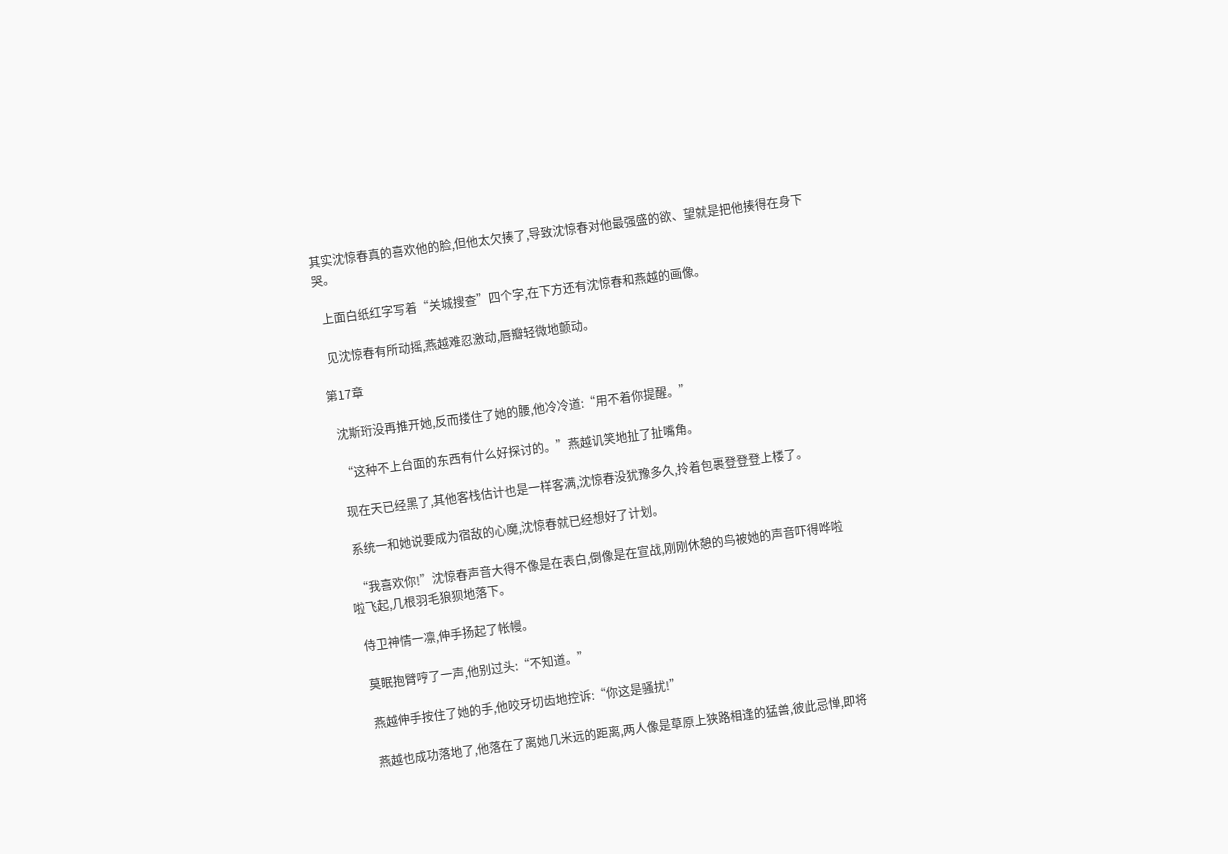其实沈惊春真的喜欢他的脸,但他太欠揍了,导致沈惊春对他最强盛的欲、望就是把他揍得在身下哭。

  上面白纸红字写着“关城搜查”四个字,在下方还有沈惊春和燕越的画像。

  见沈惊春有所动摇,燕越难忍激动,唇瓣轻微地颤动。

第17章

  沈斯珩没再推开她,反而搂住了她的腰,他冷冷道:“用不着你提醒。”

  “这种不上台面的东西有什么好探讨的。”燕越讥笑地扯了扯嘴角。

  现在天已经黑了,其他客栈估计也是一样客满,沈惊春没犹豫多久,拎着包裹登登登上楼了。

  系统一和她说要成为宿敌的心魔,沈惊春就已经想好了计划。

  “我喜欢你!”沈惊春声音大得不像是在表白,倒像是在宣战,刚刚休憩的鸟被她的声音吓得哗啦啦飞起,几根羽毛狼狈地落下。

  侍卫神情一凛,伸手扬起了帐幔。

  莫眠抱臂哼了一声,他别过头:“不知道。”

  燕越伸手按住了她的手,他咬牙切齿地控诉:“你这是骚扰!”

  燕越也成功落地了,他落在了离她几米远的距离,两人像是草原上狭路相逢的猛兽,彼此忌惮,即将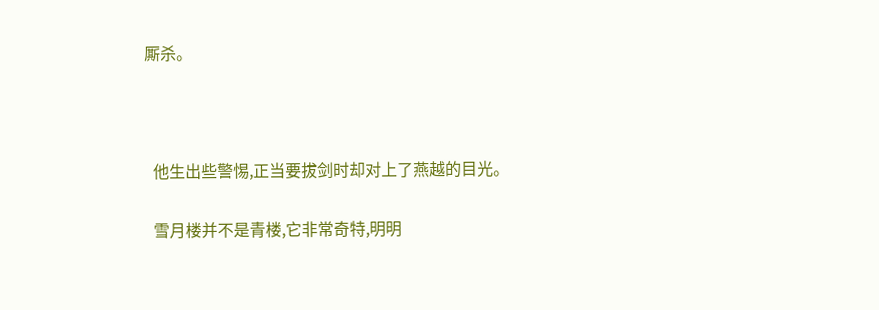厮杀。



  他生出些警惕,正当要拔剑时却对上了燕越的目光。

  雪月楼并不是青楼,它非常奇特,明明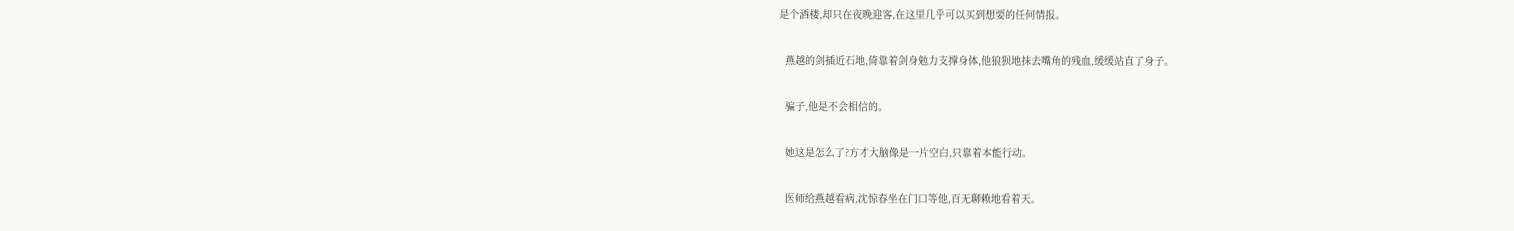是个酒楼,却只在夜晚迎客,在这里几乎可以买到想要的任何情报。

  燕越的剑插近石地,倚靠着剑身勉力支撑身体,他狼狈地抹去嘴角的残血,缓缓站直了身子。

  骗子,他是不会相信的。

  她这是怎么了?方才大脑像是一片空白,只靠着本能行动。

  医师给燕越看病,沈惊春坐在门口等他,百无聊赖地看着天。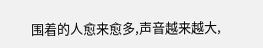围着的人愈来愈多,声音越来越大,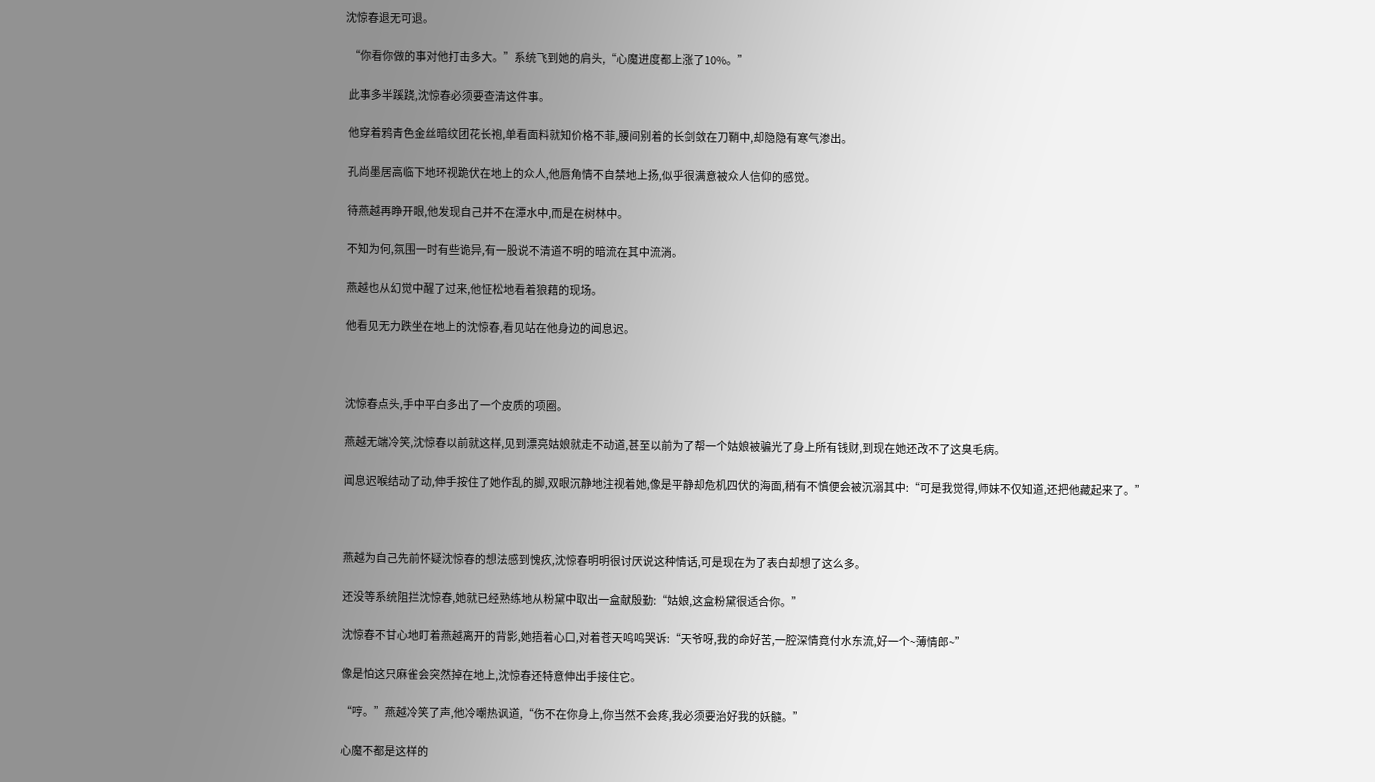沈惊春退无可退。

  “你看你做的事对他打击多大。”系统飞到她的肩头,“心魔进度都上涨了10%。”

  此事多半蹊跷,沈惊春必须要查清这件事。

  他穿着鸦青色金丝暗纹团花长袍,单看面料就知价格不菲,腰间别着的长剑敛在刀鞘中,却隐隐有寒气渗出。

  孔尚墨居高临下地环视跪伏在地上的众人,他唇角情不自禁地上扬,似乎很满意被众人信仰的感觉。

  待燕越再睁开眼,他发现自己并不在潭水中,而是在树林中。

  不知为何,氛围一时有些诡异,有一股说不清道不明的暗流在其中流淌。

  燕越也从幻觉中醒了过来,他怔松地看着狼藉的现场。

  他看见无力跌坐在地上的沈惊春,看见站在他身边的闻息迟。



  沈惊春点头,手中平白多出了一个皮质的项圈。

  燕越无端冷笑,沈惊春以前就这样,见到漂亮姑娘就走不动道,甚至以前为了帮一个姑娘被骗光了身上所有钱财,到现在她还改不了这臭毛病。

  闻息迟喉结动了动,伸手按住了她作乱的脚,双眼沉静地注视着她,像是平静却危机四伏的海面,稍有不慎便会被沉溺其中:“可是我觉得,师妹不仅知道,还把他藏起来了。”



  燕越为自己先前怀疑沈惊春的想法感到愧疚,沈惊春明明很讨厌说这种情话,可是现在为了表白却想了这么多。

  还没等系统阻拦沈惊春,她就已经熟练地从粉黛中取出一盒献殷勤:“姑娘,这盒粉黛很适合你。”

  沈惊春不甘心地盯着燕越离开的背影,她捂着心口,对着苍天呜呜哭诉:“天爷呀,我的命好苦,一腔深情竟付水东流,好一个~薄情郎~”

  像是怕这只麻雀会突然掉在地上,沈惊春还特意伸出手接住它。

  “哼。”燕越冷笑了声,他冷嘲热讽道,“伤不在你身上,你当然不会疼,我必须要治好我的妖髓。”

  心魔不都是这样的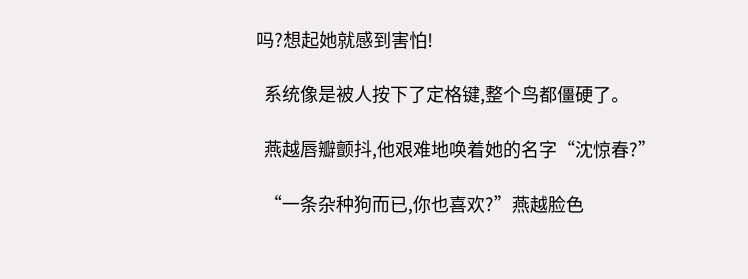吗?想起她就感到害怕!

  系统像是被人按下了定格键,整个鸟都僵硬了。

  燕越唇瓣颤抖,他艰难地唤着她的名字“沈惊春?”

  “一条杂种狗而已,你也喜欢?”燕越脸色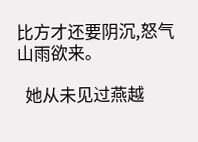比方才还要阴沉,怒气山雨欲来。

  她从未见过燕越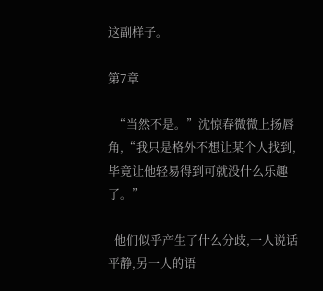这副样子。

第7章

  “当然不是。”沈惊春微微上扬唇角,“我只是格外不想让某个人找到,毕竟让他轻易得到可就没什么乐趣了。”

  他们似乎产生了什么分歧,一人说话平静,另一人的语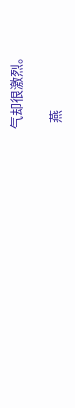气却很激烈。

  燕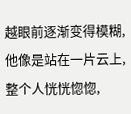越眼前逐渐变得模糊,他像是站在一片云上,整个人恍恍惚惚,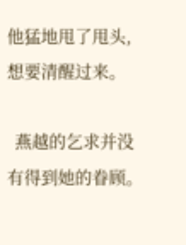他猛地甩了甩头,想要清醒过来。

  燕越的乞求并没有得到她的眷顾。